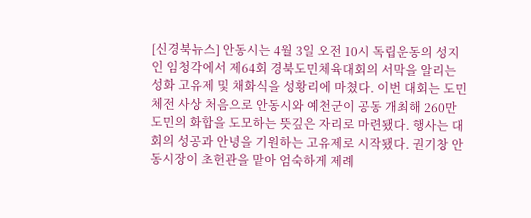[신경북뉴스] 안동시는 4월 3일 오전 10시 독립운동의 성지인 임청각에서 제64회 경북도민체육대회의 서막을 알리는 성화 고유제 및 채화식을 성황리에 마쳤다. 이번 대회는 도민체전 사상 처음으로 안동시와 예천군이 공동 개최해 260만 도민의 화합을 도모하는 뜻깊은 자리로 마련됐다. 행사는 대회의 성공과 안녕을 기원하는 고유제로 시작됐다. 권기창 안동시장이 초헌관을 맡아 엄숙하게 제례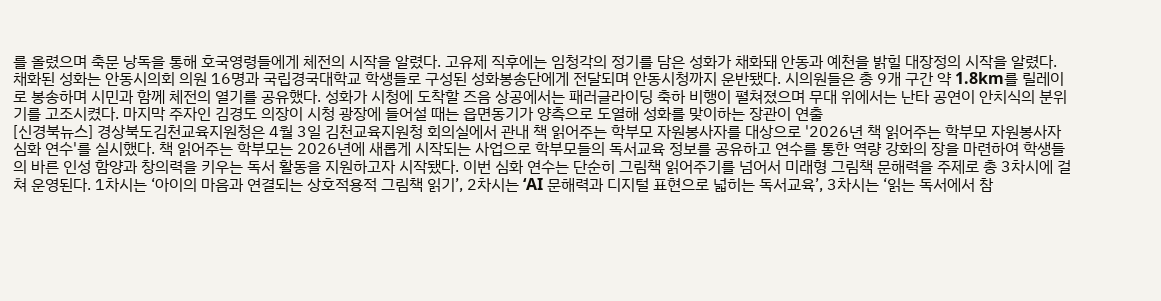를 올렸으며 축문 낭독을 통해 호국영령들에게 체전의 시작을 알렸다. 고유제 직후에는 임청각의 정기를 담은 성화가 채화돼 안동과 예천을 밝힐 대장정의 시작을 알렸다. 채화된 성화는 안동시의회 의원 16명과 국립경국대학교 학생들로 구성된 성화봉송단에게 전달되며 안동시청까지 운반됐다. 시의원들은 총 9개 구간 약 1.8km를 릴레이로 봉송하며 시민과 함께 체전의 열기를 공유했다. 성화가 시청에 도착할 즈음 상공에서는 패러글라이딩 축하 비행이 펼쳐졌으며 무대 위에서는 난타 공연이 안치식의 분위기를 고조시켰다. 마지막 주자인 김경도 의장이 시청 광장에 들어설 때는 읍면동기가 양측으로 도열해 성화를 맞이하는 장관이 연출
[신경북뉴스] 경상북도김천교육지원청은 4월 3일 김천교육지원청 회의실에서 관내 책 읽어주는 학부모 자원봉사자를 대상으로 '2026년 책 읽어주는 학부모 자원봉사자 심화 연수'를 실시했다. 책 읽어주는 학부모는 2026년에 새롭게 시작되는 사업으로 학부모들의 독서교육 정보를 공유하고 연수를 통한 역량 강화의 장을 마련하여 학생들의 바른 인성 함양과 창의력을 키우는 독서 활동을 지원하고자 시작됐다. 이번 심화 연수는 단순히 그림책 읽어주기를 넘어서 미래형 그림책 문해력을 주제로 총 3차시에 걸쳐 운영된다. 1차시는 ‘아이의 마음과 연결되는 상호적용적 그림책 읽기’, 2차시는 ‘AI 문해력과 디지털 표현으로 넓히는 독서교육’, 3차시는 ‘읽는 독서에서 참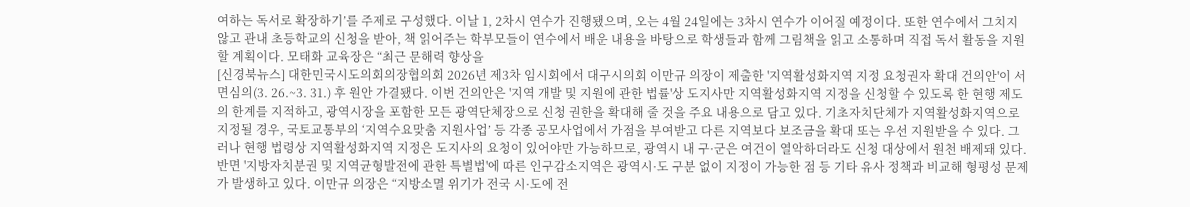여하는 독서로 확장하기’를 주제로 구성했다. 이날 1, 2차시 연수가 진행됐으며, 오는 4월 24일에는 3차시 연수가 이어질 예정이다. 또한 연수에서 그치지 않고 관내 초등학교의 신청을 받아, 책 읽어주는 학부모들이 연수에서 배운 내용을 바탕으로 학생들과 함께 그림책을 읽고 소통하며 직접 독서 활동을 지원할 계획이다. 모태화 교육장은 “최근 문해력 향상을
[신경북뉴스] 대한민국시도의회의장협의회 2026년 제3차 임시회에서 대구시의회 이만규 의장이 제출한 '지역활성화지역 지정 요청권자 확대 건의안'이 서면심의(3. 26.~3. 31.) 후 원안 가결됐다. 이번 건의안은 '지역 개발 및 지원에 관한 법률'상 도지사만 지역활성화지역 지정을 신청할 수 있도록 한 현행 제도의 한계를 지적하고, 광역시장을 포함한 모든 광역단체장으로 신청 권한을 확대해 줄 것을 주요 내용으로 담고 있다. 기초자치단체가 지역활성화지역으로 지정될 경우, 국토교통부의 ‘지역수요맞춤 지원사업’ 등 각종 공모사업에서 가점을 부여받고 다른 지역보다 보조금을 확대 또는 우선 지원받을 수 있다. 그러나 현행 법령상 지역활성화지역 지정은 도지사의 요청이 있어야만 가능하므로, 광역시 내 구·군은 여건이 열악하더라도 신청 대상에서 원천 배제돼 있다. 반면 '지방자치분권 및 지역균형발전에 관한 특별법'에 따른 인구감소지역은 광역시·도 구분 없이 지정이 가능한 점 등 기타 유사 정책과 비교해 형평성 문제가 발생하고 있다. 이만규 의장은 “지방소멸 위기가 전국 시·도에 전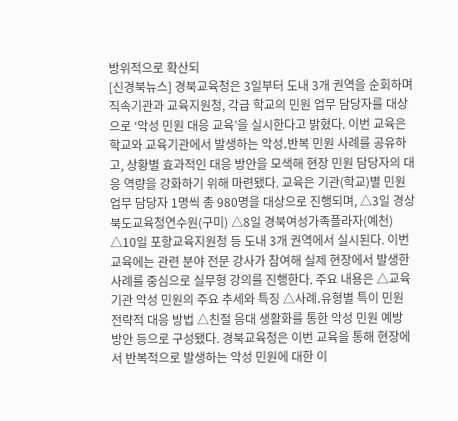방위적으로 확산되
[신경북뉴스] 경북교육청은 3일부터 도내 3개 권역을 순회하며 직속기관과 교육지원청, 각급 학교의 민원 업무 담당자를 대상으로 ‘악성 민원 대응 교육’을 실시한다고 밝혔다. 이번 교육은 학교와 교육기관에서 발생하는 악성․반복 민원 사례를 공유하고, 상황별 효과적인 대응 방안을 모색해 현장 민원 담당자의 대응 역량을 강화하기 위해 마련됐다. 교육은 기관(학교)별 민원 업무 담당자 1명씩 총 980명을 대상으로 진행되며, △3일 경상북도교육청연수원(구미) △8일 경북여성가족플라자(예천) △10일 포항교육지원청 등 도내 3개 권역에서 실시된다. 이번 교육에는 관련 분야 전문 강사가 참여해 실제 현장에서 발생한 사례를 중심으로 실무형 강의를 진행한다. 주요 내용은 △교육기관 악성 민원의 주요 추세와 특징 △사례․유형별 특이 민원 전략적 대응 방법 △친절 응대 생활화를 통한 악성 민원 예방 방안 등으로 구성됐다. 경북교육청은 이번 교육을 통해 현장에서 반복적으로 발생하는 악성 민원에 대한 이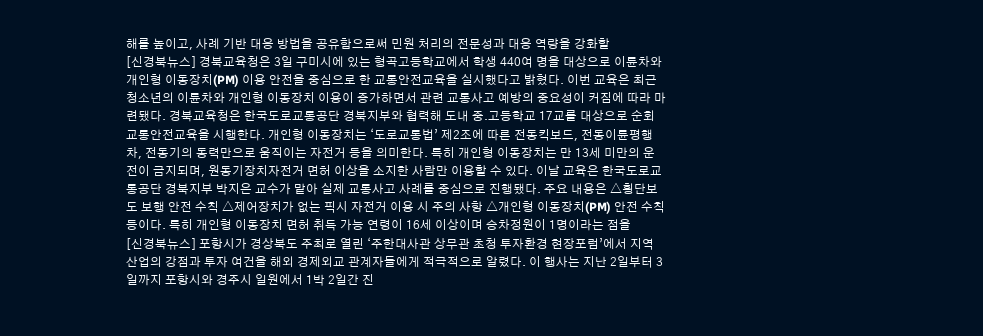해를 높이고, 사례 기반 대응 방법을 공유함으로써 민원 처리의 전문성과 대응 역량을 강화할
[신경북뉴스] 경북교육청은 3일 구미시에 있는 형곡고등학교에서 학생 440여 명을 대상으로 이륜차와 개인형 이동장치(PM) 이용 안전을 중심으로 한 교통안전교육을 실시했다고 밝혔다. 이번 교육은 최근 청소년의 이륜차와 개인형 이동장치 이용이 증가하면서 관련 교통사고 예방의 중요성이 커짐에 따라 마련됐다. 경북교육청은 한국도로교통공단 경북지부와 협력해 도내 중․고등학교 17교를 대상으로 순회 교통안전교육을 시행한다. 개인형 이동장치는 ‘도로교통법’ 제2조에 따른 전동킥보드, 전동이륜평행차, 전동기의 동력만으로 움직이는 자전거 등을 의미한다. 특히 개인형 이동장치는 만 13세 미만의 운전이 금지되며, 원동기장치자전거 면허 이상을 소지한 사람만 이용할 수 있다. 이날 교육은 한국도로교통공단 경북지부 박지은 교수가 맡아 실제 교통사고 사례를 중심으로 진행됐다. 주요 내용은 △횡단보도 보행 안전 수칙 △제어장치가 없는 픽시 자전거 이용 시 주의 사항 △개인형 이동장치(PM) 안전 수칙 등이다. 특히 개인형 이동장치 면허 취득 가능 연령이 16세 이상이며 승차정원이 1명이라는 점을
[신경북뉴스] 포항시가 경상북도 주최로 열린 ‘주한대사관 상무관 초청 투자환경 현장포럼’에서 지역 산업의 강점과 투자 여건을 해외 경제외교 관계자들에게 적극적으로 알렸다. 이 행사는 지난 2일부터 3일까지 포항시와 경주시 일원에서 1박 2일간 진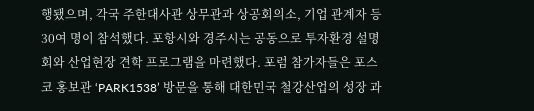행됐으며, 각국 주한대사관 상무관과 상공회의소, 기업 관계자 등 30여 명이 참석했다. 포항시와 경주시는 공동으로 투자환경 설명회와 산업현장 견학 프로그램을 마련했다. 포럼 참가자들은 포스코 홍보관 ‘PARK1538’ 방문을 통해 대한민국 철강산업의 성장 과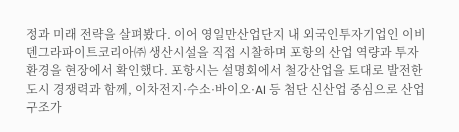정과 미래 전략을 살펴봤다. 이어 영일만산업단지 내 외국인투자기업인 이비덴그라파이트코리아㈜ 생산시설을 직접 시찰하며 포항의 산업 역량과 투자 환경을 현장에서 확인했다. 포항시는 설명회에서 철강산업을 토대로 발전한 도시 경쟁력과 함께, 이차전지·수소·바이오·AI 등 첨단 신산업 중심으로 산업 구조가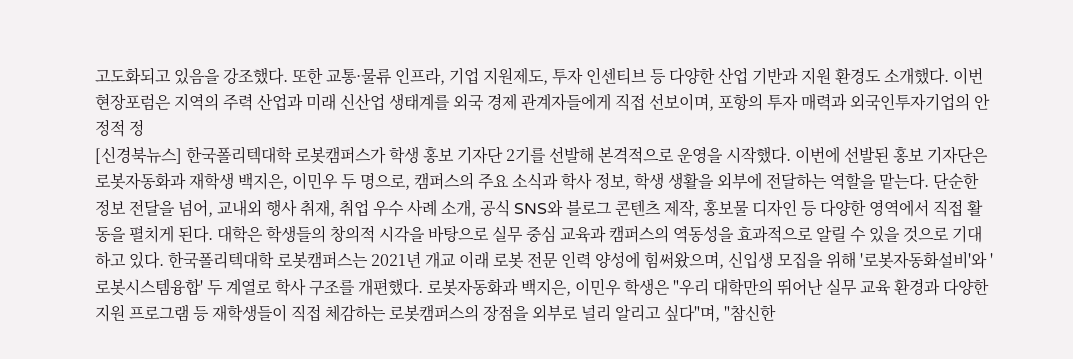고도화되고 있음을 강조했다. 또한 교통·물류 인프라, 기업 지원제도, 투자 인센티브 등 다양한 산업 기반과 지원 환경도 소개했다. 이번 현장포럼은 지역의 주력 산업과 미래 신산업 생태계를 외국 경제 관계자들에게 직접 선보이며, 포항의 투자 매력과 외국인투자기업의 안정적 정
[신경북뉴스] 한국폴리텍대학 로봇캠퍼스가 학생 홍보 기자단 2기를 선발해 본격적으로 운영을 시작했다. 이번에 선발된 홍보 기자단은 로봇자동화과 재학생 백지은, 이민우 두 명으로, 캠퍼스의 주요 소식과 학사 정보, 학생 생활을 외부에 전달하는 역할을 맡는다. 단순한 정보 전달을 넘어, 교내외 행사 취재, 취업 우수 사례 소개, 공식 SNS와 블로그 콘텐츠 제작, 홍보물 디자인 등 다양한 영역에서 직접 활동을 펼치게 된다. 대학은 학생들의 창의적 시각을 바탕으로 실무 중심 교육과 캠퍼스의 역동성을 효과적으로 알릴 수 있을 것으로 기대하고 있다. 한국폴리텍대학 로봇캠퍼스는 2021년 개교 이래 로봇 전문 인력 양성에 힘써왔으며, 신입생 모집을 위해 '로봇자동화설비'와 '로봇시스템융합' 두 계열로 학사 구조를 개편했다. 로봇자동화과 백지은, 이민우 학생은 "우리 대학만의 뛰어난 실무 교육 환경과 다양한 지원 프로그램 등 재학생들이 직접 체감하는 로봇캠퍼스의 장점을 외부로 널리 알리고 싶다"며, "참신한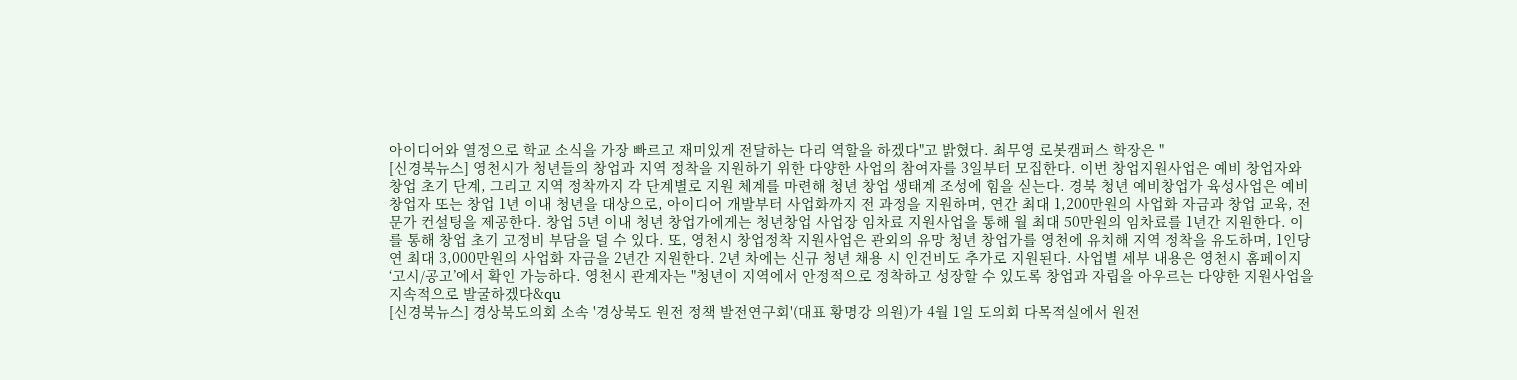아이디어와 열정으로 학교 소식을 가장 빠르고 재미있게 전달하는 다리 역할을 하겠다"고 밝혔다. 최무영 로봇캠퍼스 학장은 "
[신경북뉴스] 영천시가 청년들의 창업과 지역 정착을 지원하기 위한 다양한 사업의 참여자를 3일부터 모집한다. 이번 창업지원사업은 예비 창업자와 창업 초기 단계, 그리고 지역 정착까지 각 단계별로 지원 체계를 마련해 청년 창업 생태계 조성에 힘을 싣는다. 경북 청년 예비창업가 육성사업은 예비창업자 또는 창업 1년 이내 청년을 대상으로, 아이디어 개발부터 사업화까지 전 과정을 지원하며, 연간 최대 1,200만원의 사업화 자금과 창업 교육, 전문가 컨설팅을 제공한다. 창업 5년 이내 청년 창업가에게는 청년창업 사업장 임차료 지원사업을 통해 월 최대 50만원의 임차료를 1년간 지원한다. 이를 통해 창업 초기 고정비 부담을 덜 수 있다. 또, 영천시 창업정착 지원사업은 관외의 유망 청년 창업가를 영천에 유치해 지역 정착을 유도하며, 1인당 연 최대 3,000만원의 사업화 자금을 2년간 지원한다. 2년 차에는 신규 청년 채용 시 인건비도 추가로 지원된다. 사업별 세부 내용은 영천시 홈페이지 ‘고시/공고’에서 확인 가능하다. 영천시 관계자는 "청년이 지역에서 안정적으로 정착하고 성장할 수 있도록 창업과 자립을 아우르는 다양한 지원사업을 지속적으로 발굴하겠다&qu
[신경북뉴스] 경상북도의회 소속 '경상북도 원전 정책 발전연구회'(대표 황명강 의원)가 4월 1일 도의회 다목적실에서 원전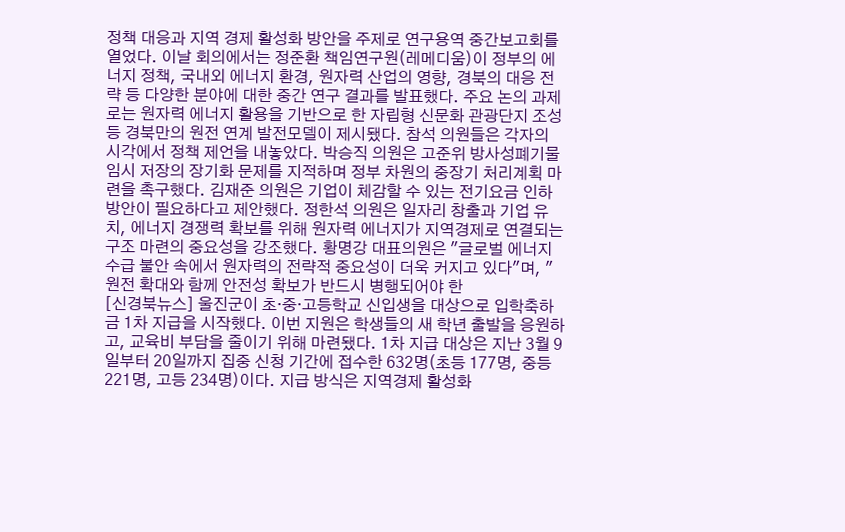정책 대응과 지역 경제 활성화 방안을 주제로 연구용역 중간보고회를 열었다. 이날 회의에서는 정준환 책임연구원(레메디움)이 정부의 에너지 정책, 국내외 에너지 환경, 원자력 산업의 영향, 경북의 대응 전략 등 다양한 분야에 대한 중간 연구 결과를 발표했다. 주요 논의 과제로는 원자력 에너지 활용을 기반으로 한 자립형 신문화 관광단지 조성 등 경북만의 원전 연계 발전모델이 제시됐다. 참석 의원들은 각자의 시각에서 정책 제언을 내놓았다. 박승직 의원은 고준위 방사성폐기물 임시 저장의 장기화 문제를 지적하며 정부 차원의 중장기 처리계획 마련을 촉구했다. 김재준 의원은 기업이 체감할 수 있는 전기요금 인하 방안이 필요하다고 제안했다. 정한석 의원은 일자리 창출과 기업 유치, 에너지 경쟁력 확보를 위해 원자력 에너지가 지역경제로 연결되는 구조 마련의 중요성을 강조했다. 황명강 대표의원은 "글로벌 에너지 수급 불안 속에서 원자력의 전략적 중요성이 더욱 커지고 있다"며, "원전 확대와 함께 안전성 확보가 반드시 병행되어야 한
[신경북뉴스] 울진군이 초·중·고등학교 신입생을 대상으로 입학축하금 1차 지급을 시작했다. 이번 지원은 학생들의 새 학년 출발을 응원하고, 교육비 부담을 줄이기 위해 마련됐다. 1차 지급 대상은 지난 3월 9일부터 20일까지 집중 신청 기간에 접수한 632명(초등 177명, 중등 221명, 고등 234명)이다. 지급 방식은 지역경제 활성화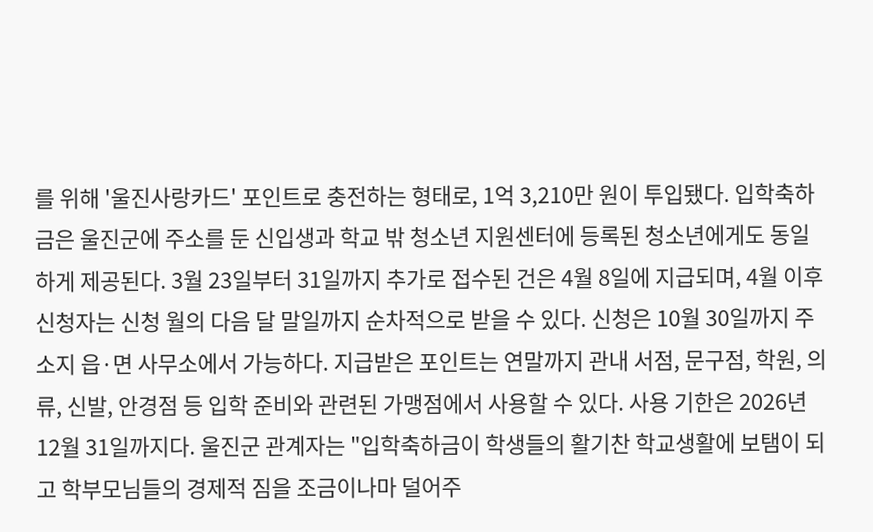를 위해 '울진사랑카드' 포인트로 충전하는 형태로, 1억 3,210만 원이 투입됐다. 입학축하금은 울진군에 주소를 둔 신입생과 학교 밖 청소년 지원센터에 등록된 청소년에게도 동일하게 제공된다. 3월 23일부터 31일까지 추가로 접수된 건은 4월 8일에 지급되며, 4월 이후 신청자는 신청 월의 다음 달 말일까지 순차적으로 받을 수 있다. 신청은 10월 30일까지 주소지 읍·면 사무소에서 가능하다. 지급받은 포인트는 연말까지 관내 서점, 문구점, 학원, 의류, 신발, 안경점 등 입학 준비와 관련된 가맹점에서 사용할 수 있다. 사용 기한은 2026년 12월 31일까지다. 울진군 관계자는 "입학축하금이 학생들의 활기찬 학교생활에 보탬이 되고 학부모님들의 경제적 짐을 조금이나마 덜어주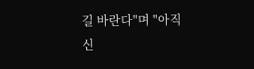길 바란다"며 "아직 신